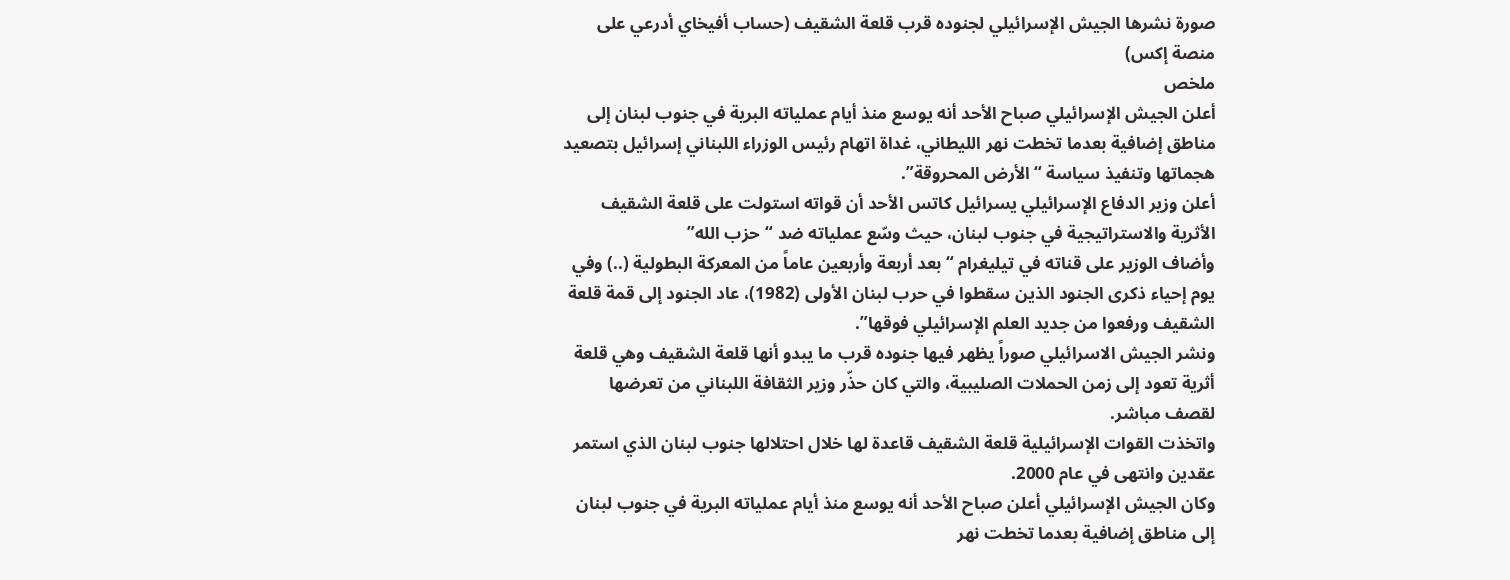صورة نشرها الجيش الإسرائيلي لجنوده قرب قلعة الشقيف (حساب أفيخاي أدرعي على منصة إكس)
ملخص
أعلن الجيش الإسرائيلي صباح الأحد أنه يوسع منذ أيام عملياته البرية في جنوب لبنان إلى مناطق إضافية بعدما تخطت نهر الليطاني، غداة اتهام رئيس الوزراء اللبناني إسرائيل بتصعيد هجماتها وتنفيذ سياسة “الأرض المحروقة”.
أعلن وزير الدفاع الإسرائيلي يسرائيل كاتس الأحد أن قواته استولت على قلعة الشقيف الأثرية والاستراتيجية في جنوب لبنان، حيث وسّع عملياته ضد “حزب الله”
وأضاف الوزير على قناته في تيليغرام “بعد أربعة وأربعين عاماً من المعركة البطولية (..) وفي يوم إحياء ذكرى الجنود الذين سقطوا في حرب لبنان الأولى (1982)، عاد الجنود إلى قمة قلعة الشقيف ورفعوا من جديد العلم الإسرائيلي فوقها”.
ونشر الجيش الاسرائيلي صوراً يظهر فيها جنوده قرب ما يبدو أنها قلعة الشقيف وهي قلعة أثرية تعود إلى زمن الحملات الصليبية، والتي كان حذّر وزير الثقافة اللبناني من تعرضها لقصف مباشر.
واتخذت القوات الإسرائيلية قلعة الشقيف قاعدة لها خلال احتلالها جنوب لبنان الذي استمر عقدين وانتهى في عام 2000.
وكان الجيش الإسرائيلي أعلن صباح الأحد أنه يوسع منذ أيام عملياته البرية في جنوب لبنان إلى مناطق إضافية بعدما تخطت نهر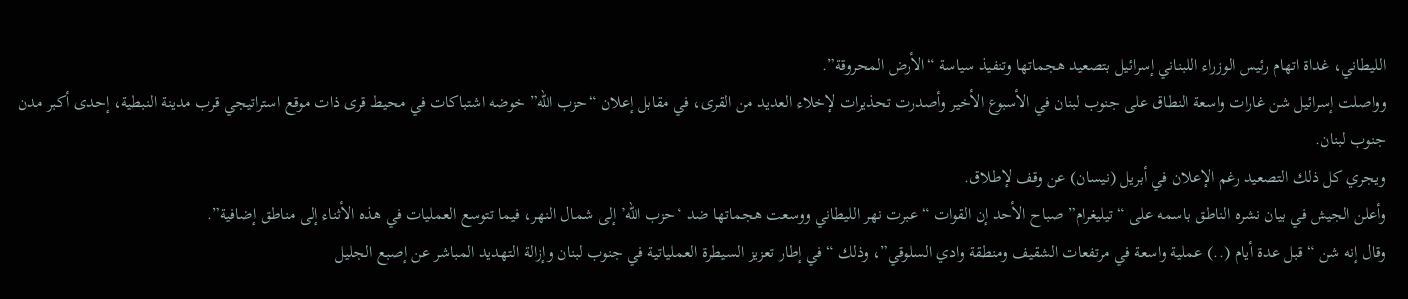الليطاني، غداة اتهام رئيس الوزراء اللبناني إسرائيل بتصعيد هجماتها وتنفيذ سياسة “الأرض المحروقة”.
وواصلت إسرائيل شن غارات واسعة النطاق على جنوب لبنان في الأسبوع الأخير وأصدرت تحذيرات لإخلاء العديد من القرى، في مقابل إعلان “حزب الله” خوضه اشتباكات في محيط قرى ذات موقع استراتيجي قرب مدينة النبطية، إحدى أكبر مدن جنوب لبنان.
ويجري كل ذلك التصعيد رغم الإعلان في أبريل (نيسان) عن وقف لإطلاق.
وأعلن الجيش في بيان نشره الناطق باسمه على “تيليغرام” صباح الأحد إن القوات “عبرت نهر الليطاني ووسعت هجماتها ضد ‘حزب الله’ إلى شمال النهر، فيما تتوسع العمليات في هذه الأثناء إلى مناطق إضافية”.
وقال إنه شن “قبل عدة أيام (..) عملية واسعة في مرتفعات الشقيف ومنطقة وادي السلوقي”، وذلك “في إطار تعزيز السيطرة العملياتية في جنوب لبنان وإزالة التهديد المباشر عن إصبع الجليل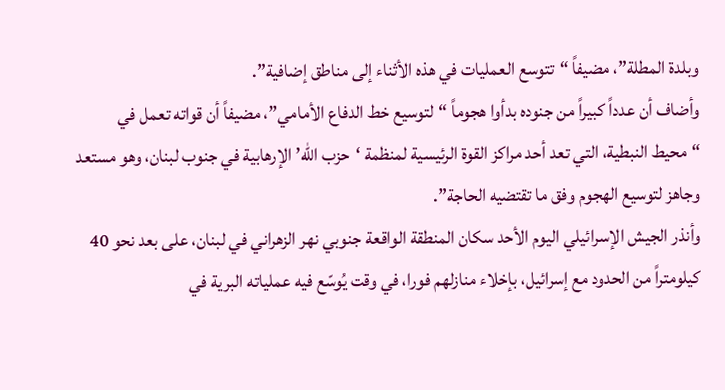وبلدة المطلة”، مضيفاً “تتوسع العمليات في هذه الأثناء إلى مناطق إضافية”.
وأضاف أن عدداً كبيراً من جنوده بدأوا هجوماً “لتوسيع خط الدفاع الأمامي”، مضيفاً أن قواته تعمل في “محيط النبطية، التي تعد أحد مراكز القوة الرئيسية لمنظمة ‘حزب الله’ الإرهابية في جنوب لبنان، وهو مستعد وجاهز لتوسيع الهجوم وفق ما تقتضيه الحاجة”.
وأنذر الجيش الإسرائيلي اليوم الأحد سكان المنطقة الواقعة جنوبي نهر الزهراني في لبنان، على بعد نحو 40 كيلومتراً من الحدود مع إسرائيل، بإخلاء منازلهم فورا، في وقت يُوسّع فيه عملياته البرية في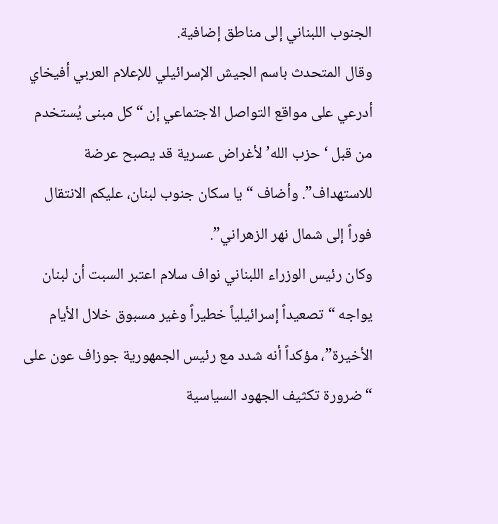الجنوب اللبناني إلى مناطق إضافية.
وقال المتحدث باسم الجيش الإسرائيلي للإعلام العربي أفيخاي أدرعي على مواقع التواصل الاجتماعي إن “كل مبنى يُستخدم من قبل ‘حزب الله’ لأغراض عسرية قد يصبح عرضة للاستهداف”. وأضاف “يا سكان جنوب لبنان، عليكم الانتقال فوراً إلى شمال نهر الزهراني”.
وكان رئيس الوزراء اللبناني نواف سلام اعتبر السبت أن لبنان يواجه “تصعيداً إسرائيلياً خطيراً وغير مسبوق خلال الأيام الأخيرة”، مؤكداً أنه شدد مع رئيس الجمهورية جوزاف عون على “ضرورة تكثيف الجهود السياسية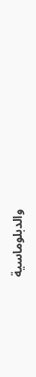والدبلوماسية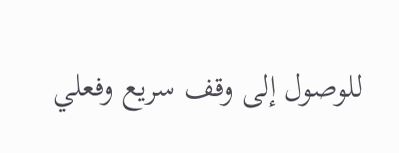للوصول إلى وقف سريع وفعلي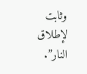وثابت لإطلاق النار”.